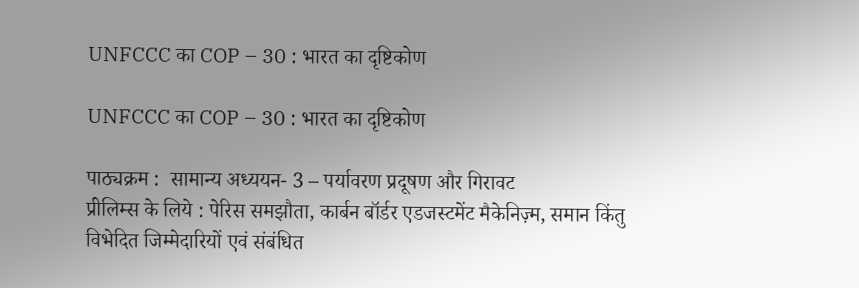UNFCCC का COP – 30 : भारत का दृष्टिकोण

UNFCCC का COP – 30 : भारत का दृष्टिकोण

पाठ्यक्रम :  सामान्य अध्ययन- 3 – पर्यावरण प्रदूषण और गिरावट
प्रीलिम्स के लिये : पेरिस समझौता, कार्बन बॉर्डर एडजस्टमेंट मैकेनिज़्म, समान किंतु विभेदित जिम्मेदारियों एवं संबंधित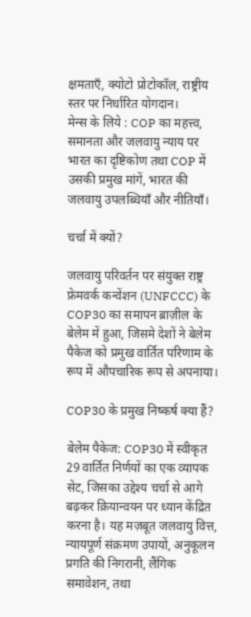क्षमताएँ, क्योटो प्रोटोकॉल, राष्ट्रीय स्तर पर निर्धारित योगदान।
मेन्स के लिये : COP का महत्त्व, समानता और जलवायु न्याय पर भारत का दृष्टिकोण तथा COP में उसकी प्रमुख मांगें, भारत की जलवायु उपलब्धियाँ और नीतियाँ।

चर्चा में क्यों?

जलवायु परिवर्तन पर संयुक्त राष्ट्र फ्रेमवर्क कन्वेंशन (UNFCCC) के COP30 का समापन ब्राज़ील के बेलेम में हुआ, जिसमे देशों ने बेलेम पैकेज को प्रमुख वार्तित परिणाम के रूप में औपचारिक रूप से अपनाया।

COP30 के प्रमुख निष्कर्ष क्या हैं?

बेलेम पैकेज: COP30 में स्वीकृत 29 वार्तित निर्णयों का एक व्यापक सेट, जिसका उद्देश्य चर्चा से आगे बढ़कर क्रियान्वयन पर ध्यान केंद्रित करना है। यह मज़बूत जलवायु वित्त, न्यायपूर्ण संक्रमण उपायों, अनुकूलन प्रगति की निगरानी, लैंगिक समावेशन, तथा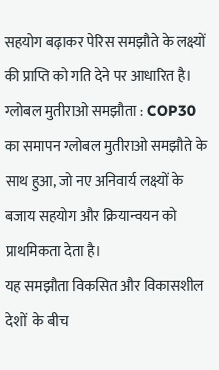सहयोग बढ़ाकर पेरिस समझौते के लक्ष्यों की प्राप्ति को गति देने पर आधारित है।
ग्लोबल मुतीराओ समझौता : COP30 का समापन ग्लोबल मुतीराओ समझौते के साथ हुआ, जो नए अनिवार्य लक्ष्यों के बजाय सहयोग और क्रियान्वयन को प्राथमिकता देता है।
यह समझौता विकसित और विकासशील देशों  के बीच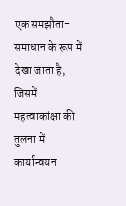एक समझौता-समाधान के रूप में देखा जाता है, जिसमें महत्वाकांक्षा की तुलना में कार्यान्वयन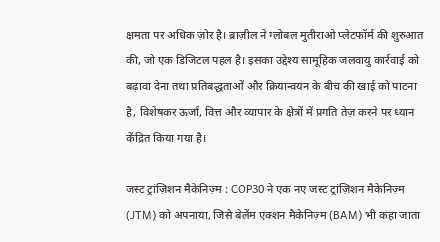क्षमता पर अधिक ज़ोर है। ब्राज़ील ने ग्लोबल मुतीराओ प्लेटफॉर्म की शुरुआत की, जो एक डिजिटल पहल है। इसका उद्देश्य सामूहिक जलवायु कार्रवाई को बढ़ावा देना तथा प्रतिबद्धताओं और क्रियान्वयन के बीच की खाई को पाटना है, विशेषकर ऊर्जा, वित्त और व्यापार के क्षेत्रों में प्रगति तेज़ करने पर ध्यान केंद्रित किया गया है।

जस्ट ट्रांज़िशन मैकेनिज़्म : COP30 ने एक नए जस्ट ट्रांज़िशन मैकेनिज़्म (JTM) को अपनाया, जिसे बेलेंम एक्शन मैकेनिज़्म (BAM) भी कहा जाता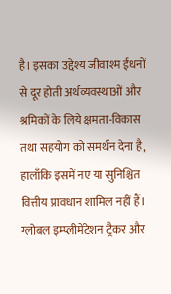है। इसका उद्देश्य जीवाश्म ईंधनों से दूर होती अर्थव्यवस्थाओं और श्रमिकों के लिये क्षमता-विकास तथा सहयोग को समर्थन देना है, हालाँकि इसमें नए या सुनिश्चित वित्तीय प्रावधान शामिल नहीं हैं।
ग्लोबल इम्प्लीमेंटेशन ट्रैकर और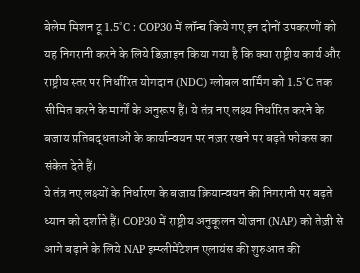बेलेम मिशन टू 1.5°C : COP30 में लॉन्च किये गए इन दोनों उपकरणों को यह निगरानी करने के लिये डिज़ाइन किया गया है कि क्या राष्ट्रीय कार्य और राष्ट्रीय स्तर पर निर्धारित योगदान (NDC) ग्लोबल वार्मिंग को 1.5°C तक सीमित करने के मार्गों के अनुरूप हैं। ये तंत्र नए लक्ष्य निर्धारित करने के बजाय प्रतिबद्धताओं के कार्यान्वयन पर नज़र रखने पर बढ़ते फोकस का संकेत देते हैं।
ये तंत्र नए लक्ष्यों के निर्धारण के बजाय क्रियान्वयन की निगरानी पर बढ़ते ध्यान को दर्शाते हैं। COP30 में राष्ट्रीय अनुकूलन योजना (NAP) को तेज़ी से आगे बढ़ाने के लिये NAP इम्प्लीमेंटेशन एलायंस की शुरुआत की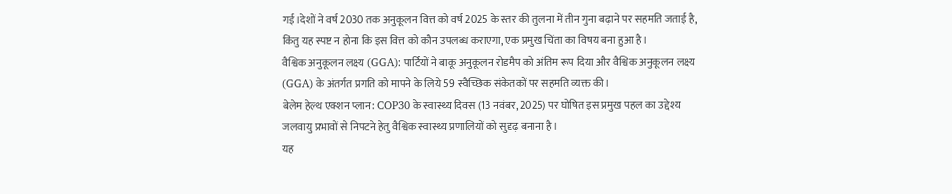गई।देशों ने वर्ष 2030 तक अनुकूलन वित्त को वर्ष 2025 के स्तर की तुलना में तीन गुना बढ़ाने पर सहमति जताई है, किंतु यह स्पष्ट न होना कि इस वित्त को कौन उपलब्ध कराएगा, एक प्रमुख चिंता का विषय बना हुआ है।
वैश्विक अनुकूलन लक्ष्य (GGA): पार्टियों ने बाकू अनुकूलन रोडमैप को अंतिम रूप दिया और वैश्विक अनुकूलन लक्ष्य (GGA) के अंतर्गत प्रगति को मापने के लिये 59 स्वैच्छिक संकेतकों पर सहमति व्यक्त की।
बेलेम हेल्थ एक्शन प्लान: COP30 के स्वास्थ्य दिवस (13 नवंबर, 2025) पर घोषित इस प्रमुख पहल का उद्देश्य जलवायु प्रभावों से निपटने हेतु वैश्विक स्वास्थ्य प्रणालियों को सुदृढ़ बनाना है।
यह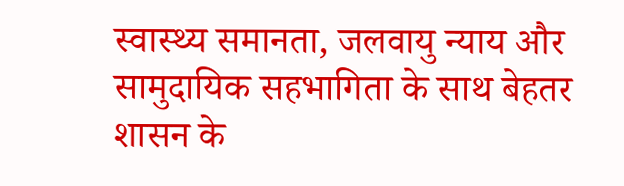स्वास्थ्य समानता, जलवायु न्याय और सामुदायिक सहभागिता के साथ बेहतर शासन के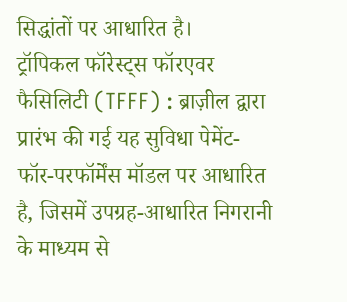सिद्धांतों पर आधारित है।
ट्रॉपिकल फॉरेस्ट्स फॉरएवर फैसिलिटी (TFFF) : ब्राज़ील द्वारा प्रारंभ की गई यह सुविधा पेमेंट-फॉर-परफॉर्मेंस मॉडल पर आधारित है, जिसमें उपग्रह-आधारित निगरानी के माध्यम से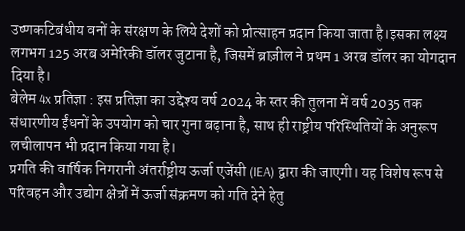उष्णकटिबंधीय वनों के संरक्षण के लिये देशों को प्रोत्साहन प्रदान किया जाता है।इसका लक्ष्य लगभग 125 अरब अमेरिकी डॉलर जुटाना है, जिसमें ब्राज़ील ने प्रथम 1 अरब डॉलर का योगदान दिया है।
बेलेम 4x प्रतिज्ञा : इस प्रतिज्ञा का उद्देश्य वर्ष 2024 के स्तर की तुलना में वर्ष 2035 तक संधारणीय ईंधनों के उपयोग को चार गुना बढ़ाना है, साथ ही राष्ट्रीय परिस्थितियों के अनुरूप लचीलापन भी प्रदान किया गया है।
प्रगति की वार्षिक निगरानी अंतर्राष्ट्रीय ऊर्जा एजेंसी (IEA) द्वारा की जाएगी। यह विशेष रूप से परिवहन और उद्योग क्षेत्रों में ऊर्जा संक्रमण को गति देने हेतु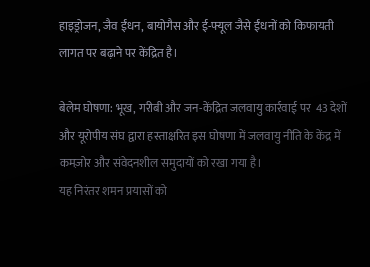हाइड्रोजन, जैव ईंधन, बायोगैस और ई-फ्यूल जैसे ईंधनों को किफायती लागत पर बढ़ाने पर केंद्रित है।

बेलेम घोषणा: भूख, गरीबी और जन-केंद्रित जलवायु कार्रवाई पर  43 देशों और यूरोपीय संघ द्वारा हस्ताक्षरित इस घोषणा में जलवायु नीति के केंद्र में कमज़ोर और संवेदनशील समुदायों को रखा गया है।
यह निरंतर शमन प्रयासों को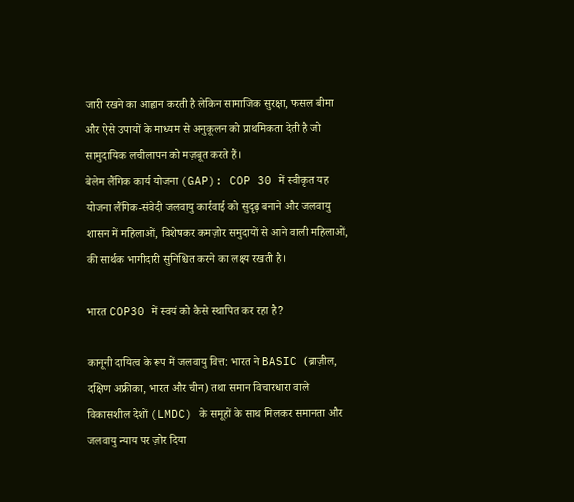जारी रखने का आह्वान करती है लेकिन सामाजिक सुरक्षा, फसल बीमा और ऐसे उपायों के माध्यम से अनुकूलन को प्राथमिकता देती है जो सामुदायिक लचीलापन को मज़बूत करते हैं।
बेलेम लैंगिक कार्य योजना (GAP): COP 30 में स्वीकृत यह योजना लैंगिक-संवेदी जलवायु कार्रवाई को सुदृढ़ बनाने और जलवायु शासन में महिलाओं, विशेषकर कमज़ोर समुदायों से आने वाली महिलाओं, की सार्थक भागीदारी सुनिश्चित करने का लक्ष्य रखती है।

भारत COP30 में स्वयं को कैसे स्थापित कर रहा है?

कानूनी दायित्व के रूप में जलवायु वित्त: भारत ने BASIC (ब्राज़ील, दक्षिण अफ्रीका, भारत और चीन) तथा समान विचारधारा वाले विकासशील देशों (LMDC) के समूहों के साथ मिलकर समानता और जलवायु न्याय पर ज़ोर दिया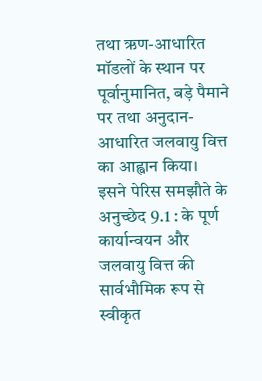तथा ऋण-आधारित मॉडलों के स्थान पर पूर्वानुमानित, बड़े पैमाने पर तथा अनुदान-आधारित जलवायु वित्त का आह्वान किया।
इसने पेरिस समझौते के अनुच्छेद 9.1 : के पूर्ण कार्यान्वयन और जलवायु वित्त की सार्वभौमिक रूप से स्वीकृत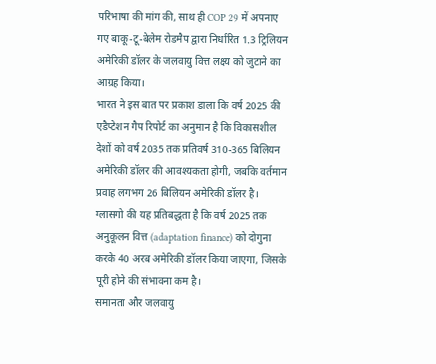परिभाषा की मांग की, साथ ही COP 29 में अपनाए गए बाकू-टू-बेलेम रोडमैप द्वारा निर्धारित 1.3 ट्रिलियन अमेरिकी डॉलर के जलवायु वित्त लक्ष्य को जुटाने का आग्रह किया।
भारत ने इस बात पर प्रकाश डाला कि वर्ष 2025 की एडैप्टेशन गैप रिपोर्ट का अनुमान है कि विकासशील देशों को वर्ष 2035 तक प्रतिवर्ष 310-365 बिलियन अमेरिकी डॉलर की आवश्यकता होगी, जबकि वर्तमान प्रवाह लगभग 26 बिलियन अमेरिकी डॉलर है।
ग्लासगो की यह प्रतिबद्धता है कि वर्ष 2025 तक अनुकूलन वित्त (adaptation finance) को दोगुना करके 40 अरब अमेरिकी डॉलर किया जाएगा, जिसके पूरी होने की संभावना कम है।
समानता और जलवायु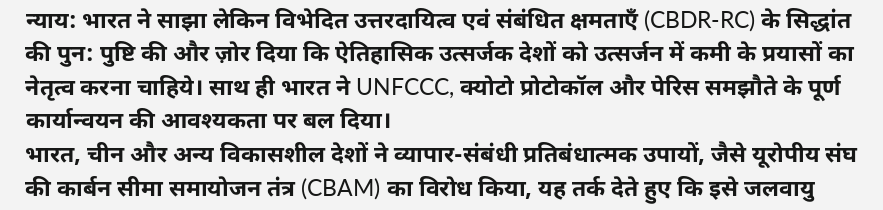न्याय: भारत ने साझा लेकिन विभेदित उत्तरदायित्व एवं संबंधित क्षमताएँ (CBDR-RC) के सिद्धांत की पुन: पुष्टि की और ज़ोर दिया कि ऐतिहासिक उत्सर्जक देशों को उत्सर्जन में कमी के प्रयासों का नेतृत्व करना चाहिये। साथ ही भारत ने UNFCCC, क्योटो प्रोटोकॉल और पेरिस समझौते के पूर्ण कार्यान्वयन की आवश्यकता पर बल दिया।
भारत, चीन और अन्य विकासशील देशों ने व्यापार-संबंधी प्रतिबंधात्मक उपायों, जैसे यूरोपीय संघ की कार्बन सीमा समायोजन तंत्र (CBAM) का विरोध किया, यह तर्क देते हुए कि इसे जलवायु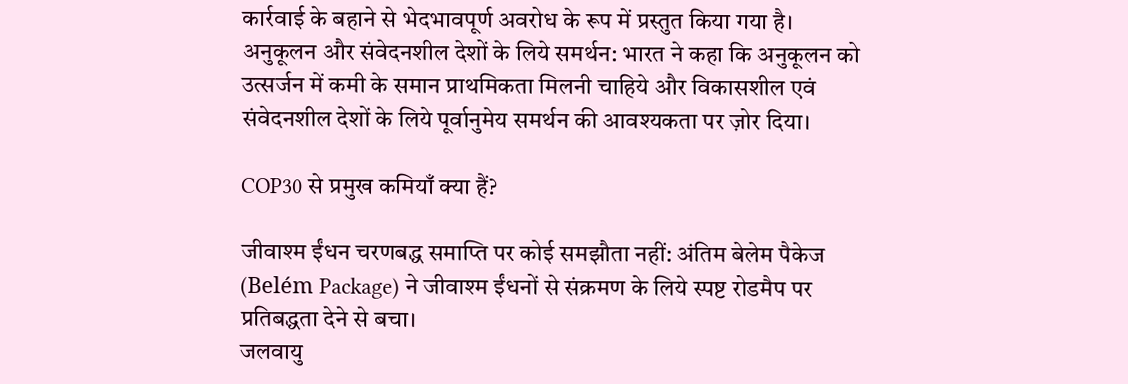कार्रवाई के बहाने से भेदभावपूर्ण अवरोध के रूप में प्रस्तुत किया गया है।
अनुकूलन और संवेदनशील देशों के लिये समर्थन: भारत ने कहा कि अनुकूलन को उत्सर्जन में कमी के समान प्राथमिकता मिलनी चाहिये और विकासशील एवं संवेदनशील देशों के लिये पूर्वानुमेय समर्थन की आवश्यकता पर ज़ोर दिया।

COP30 से प्रमुख कमियाँ क्या हैं?

जीवाश्म ईंधन चरणबद्ध समाप्ति पर कोई समझौता नहीं: अंतिम बेलेम पैकेज (Belém Package) ने जीवाश्म ईंधनों से संक्रमण के लिये स्पष्ट रोडमैप पर प्रतिबद्धता देने से बचा।
जलवायु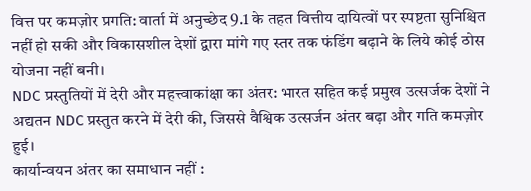वित्त पर कमज़ोर प्रगति: वार्ता में अनुच्छेद 9.1 के तहत वित्तीय दायित्वों पर स्पष्टता सुनिश्चित नहीं हो सकी और विकासशील देशों द्वारा मांगे गए स्तर तक फंडिंग बढ़ाने के लिये कोई ठोस योजना नहीं बनी।
NDC प्रस्तुतियों में देरी और महत्त्वाकांक्षा का अंतर: भारत सहित कई प्रमुख उत्सर्जक देशों ने अद्यतन NDC प्रस्तुत करने में देरी की, जिससे वैश्विक उत्सर्जन अंतर बढ़ा और गति कमज़ोर हुई।
कार्यान्वयन अंतर का समाधान नहीं :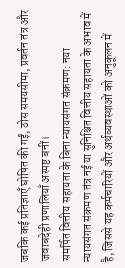जबकि कई प्रतिज्ञाएँ घोषित की गईं, ठोस समयसीमा, प्रवर्तन तंत्र और जवाबदेही प्रणालियाँ अस्पष्ट बनीं।
समर्पित वित्तीय सहायता के बिना न्यायसंगत संक्रमण: नया न्यायसंगत संक्रमण तंत्र नई या सुनिश्चित वित्तीय सहायता के अभाव में है, जिससे यह कर्मचारियों और अर्थव्यवस्थाओं को अनुकूलन में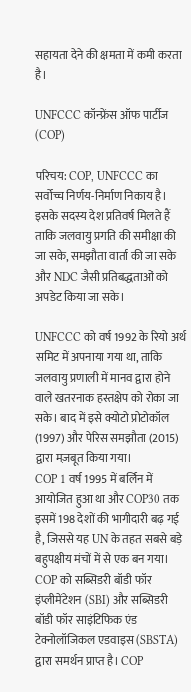सहायता देने की क्षमता में कमी करता है।

UNFCCC कॉन्फ्रेंस ऑफ पार्टीज (COP)

परिचय: COP, UNFCCC का सर्वोच्च निर्णय-निर्माण निकाय है। इसके सदस्य देश प्रतिवर्ष मिलते हैं ताकि जलवायु प्रगति की समीक्षा की जा सके, समझौता वार्ता की जा सके और NDC जैसी प्रतिबद्धताओं को अपडेट किया जा सके।

UNFCCC को वर्ष 1992 के रियो अर्थ समिट में अपनाया गया था, ताकि जलवायु प्रणाली में मानव द्वारा होने वाले खतरनाक हस्तक्षेप को रोका जा सके। बाद में इसे क्योटो प्रोटोकॉल (1997) और पेरिस समझौता (2015) द्वारा मज़बूत किया गया।
COP 1 वर्ष 1995 में बर्लिन में आयोजित हुआ था और COP30 तक इसमें 198 देशों की भागीदारी बढ़ गई है, जिससे यह UN के तहत सबसे बड़े बहुपक्षीय मंचों में से एक बन गया।
COP को सब्सिडरी बॉडी फॉर इंप्लीमेंटेशन (SBI) और सब्सिडरी बॉडी फॉर साइंटिफिक एंड टेक्नोलॉजिकल एडवाइस (SBSTA) द्वारा समर्थन प्राप्त है। COP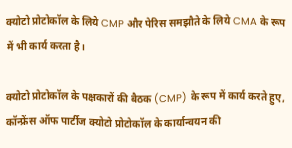क्योटो प्रोटोकॉल के लिये CMP और पेरिस समझौते के लिये CMA के रूप में भी कार्य करता है।

क्योटो प्रोटोकॉल के पक्षकारों की बैठक (CMP) के रूप में कार्य करते हुए, कॉन्फ्रेंस ऑफ पार्टीज क्योटो प्रोटोकॉल के कार्यान्वयन की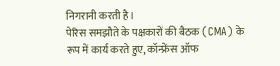निगरानी करती है।
पेरिस समझौते के पक्षकारों की बैठक (CMA) के रूप में कार्य करते हुए, कॉन्फ्रेंस ऑफ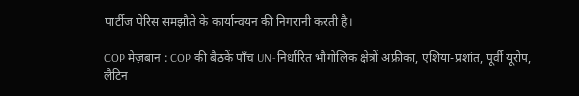पार्टीज पेरिस समझौते के कार्यान्वयन की निगरानी करती है।

COP मेज़बान : COP की बैठकें पाँच UN-निर्धारित भौगोलिक क्षेत्रों अफ्रीका, एशिया-प्रशांत, पूर्वी यूरोप, लैटिन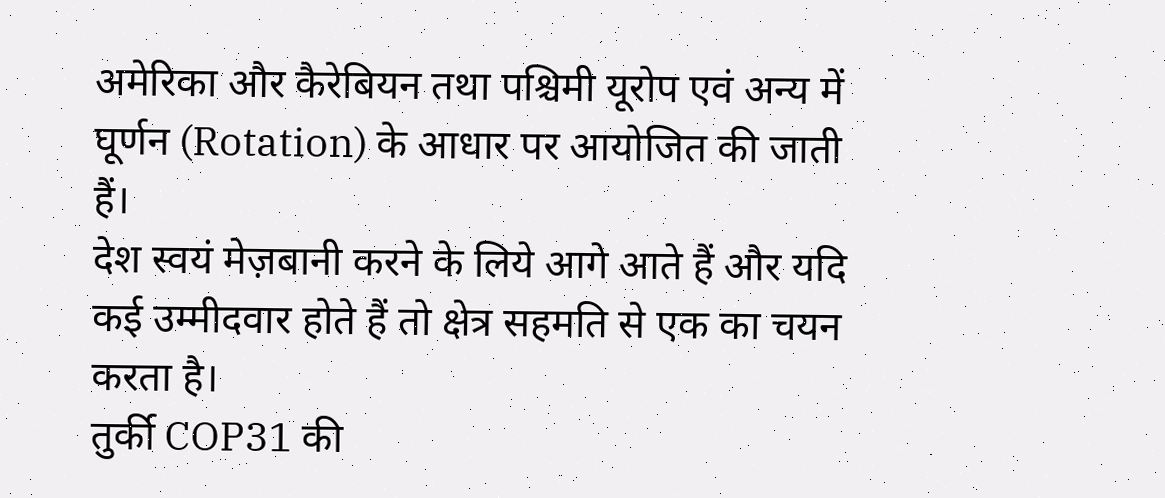अमेरिका और कैरेबियन तथा पश्चिमी यूरोप एवं अन्य में घूर्णन (Rotation) के आधार पर आयोजित की जाती हैं।
देश स्वयं मेज़बानी करने के लिये आगे आते हैं और यदि कई उम्मीदवार होते हैं तो क्षेत्र सहमति से एक का चयन करता है।
तुर्की COP31 की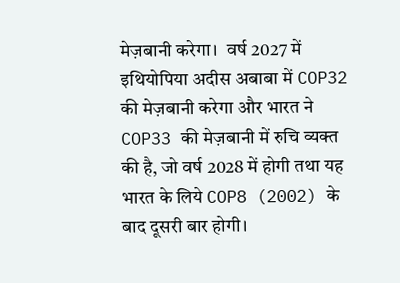मेज़बानी करेगा।  वर्ष 2027 में इथियोपिया अदीस अबाबा में COP32 की मेज़बानी करेगा और भारत ने COP33 की मेज़बानी में रुचि व्यक्त की है, जो वर्ष 2028 में होगी तथा यह भारत के लिये COP8 (2002) के बाद दूसरी बार होगी।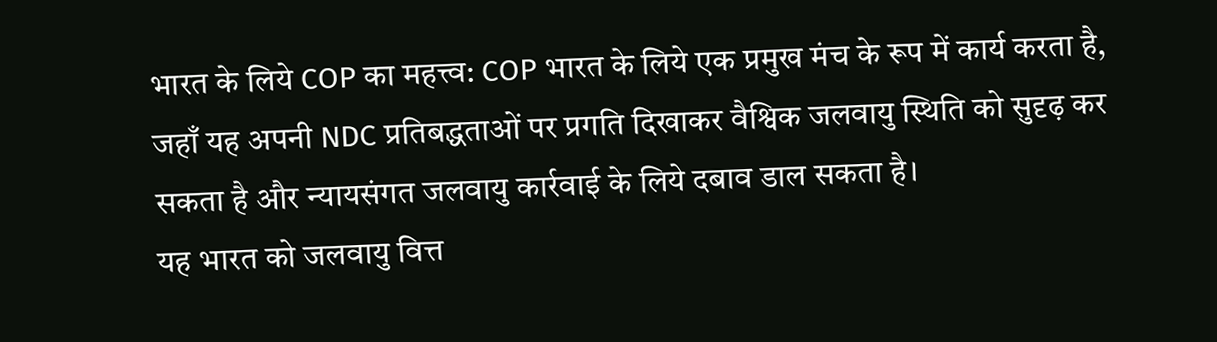भारत के लिये COP का महत्त्व: COP भारत के लिये एक प्रमुख मंच के रूप में कार्य करता है, जहाँ यह अपनी NDC प्रतिबद्धताओं पर प्रगति दिखाकर वैश्विक जलवायु स्थिति को सुदृढ़ कर सकता है और न्यायसंगत जलवायु कार्रवाई के लिये दबाव डाल सकता है।
यह भारत को जलवायु वित्त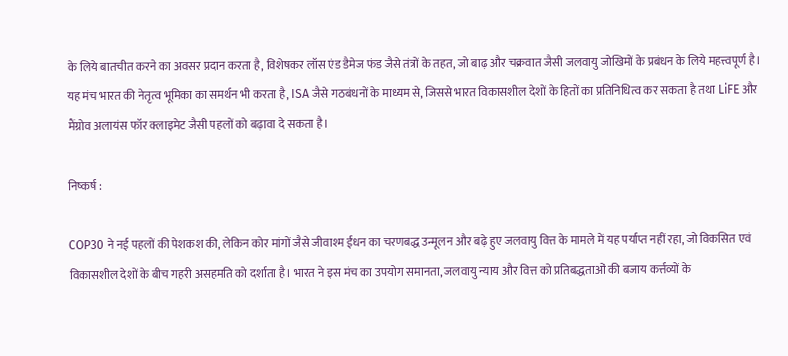के लिये बातचीत करने का अवसर प्रदान करता है, विशेषकर लॉस एंड डैमेज फंड जैसे तंत्रों के तहत, जो बाढ़ और चक्रवात जैसी जलवायु जोखिमों के प्रबंधन के लिये महत्त्वपूर्ण है।
यह मंच भारत की नेतृत्व भूमिका का समर्थन भी करता है, ISA जैसे गठबंधनों के माध्यम से, जिससे भारत विकासशील देशों के हितों का प्रतिनिधित्व कर सकता है तथा LiFE और मैंग्रोव अलायंस फॉर क्लाइमेट जैसी पहलों को बढ़ावा दे सकता है।

निष्कर्ष :

COP30 ने नई पहलों की पेशकश की, लेकिन कोर मांगों जैसे जीवाश्म ईंधन का चरणबद्ध उन्मूलन और बढ़े हुए जलवायु वित्त के मामले में यह पर्याप्त नहीं रहा, जो विकसित एवं विकासशील देशों के बीच गहरी असहमति को दर्शाता है। भारत ने इस मंच का उपयोग समानता, जलवायु न्याय और वित्त को प्रतिबद्धताओं की बजाय कर्त्तव्यों के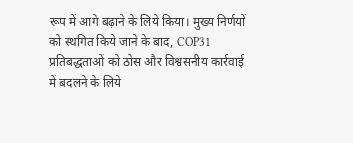रूप में आगे बढ़ाने के लिये किया। मुख्य निर्णयों को स्थगित किये जाने के बाद, COP31 प्रतिबद्धताओं को ठोस और विश्वसनीय कार्रवाई में बदलने के लिये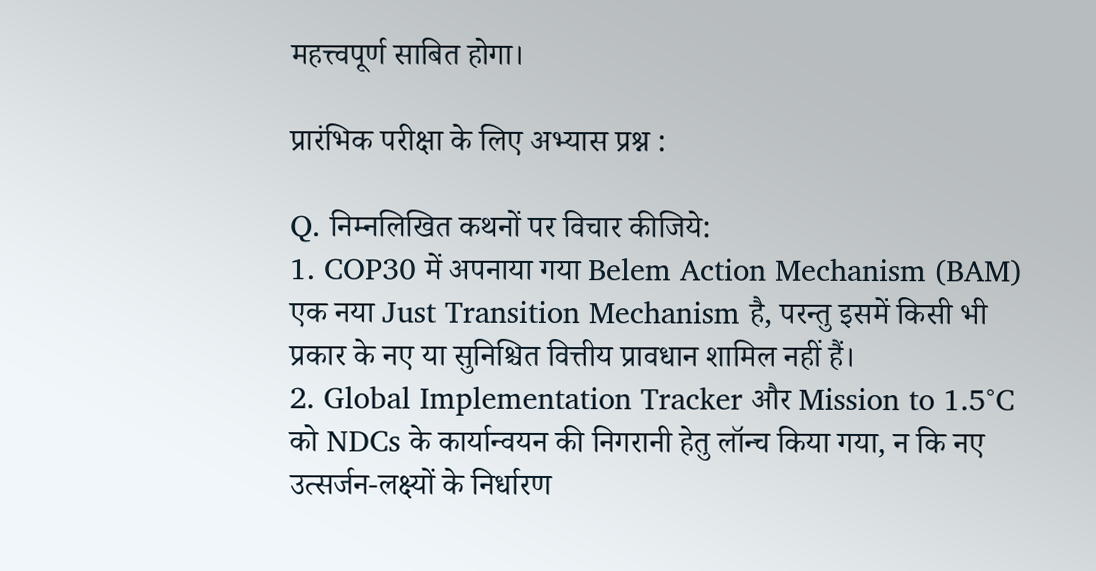महत्त्वपूर्ण साबित होगा।

प्रारंभिक परीक्षा के लिए अभ्यास प्रश्न :

Q. निम्नलिखित कथनों पर विचार कीजिये:
1. COP30 में अपनाया गया Belem Action Mechanism (BAM) एक नया Just Transition Mechanism है, परन्तु इसमें किसी भी प्रकार के नए या सुनिश्चित वित्तीय प्रावधान शामिल नहीं हैं।
2. Global Implementation Tracker और Mission to 1.5°C को NDCs के कार्यान्वयन की निगरानी हेतु लॉन्च किया गया, न कि नए उत्सर्जन-लक्ष्यों के निर्धारण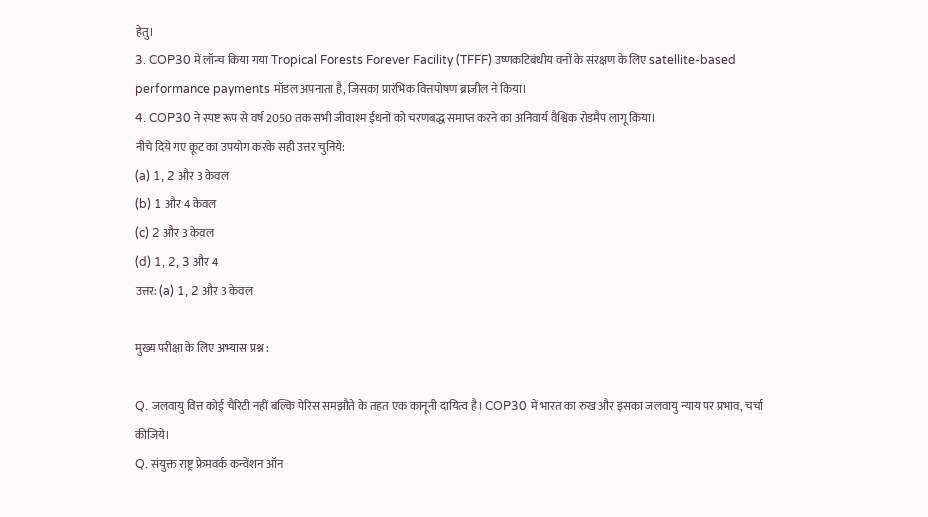हेतु।
3. COP30 में लॉन्च किया गया Tropical Forests Forever Facility (TFFF) उष्णकटिबंधीय वनों के संरक्षण के लिए satellite-based performance payments मॉडल अपनाता है, जिसका प्रारंभिक वित्तपोषण ब्राज़ील ने किया।
4. COP30 ने स्पष्ट रूप से वर्ष 2050 तक सभी जीवाश्म ईंधनों को चरणबद्ध समाप्त करने का अनिवार्य वैश्विक रोडमैप लागू किया।
नीचे दिये गए कूट का उपयोग करके सही उत्तर चुनिये:
(a) 1, 2 और 3 केवल
(b) 1 और 4 केवल
(c) 2 और 3 केवल
(d) 1, 2, 3 और 4
उत्तर: (a) 1, 2 और 3 केवल

मुख्य परीक्षा के लिए अभ्यास प्रश्न :

Q. जलवायु वित्त कोई चैरिटी नहीं बल्कि पेरिस समझौते के तहत एक कानूनी दायित्व है। COP30 में भारत का रुख और इसका जलवायु न्याय पर प्रभाव, चर्चा कीजिये।
Q. संयुक्त राष्ट्र फ्रेमवर्क कन्वेंशन ऑन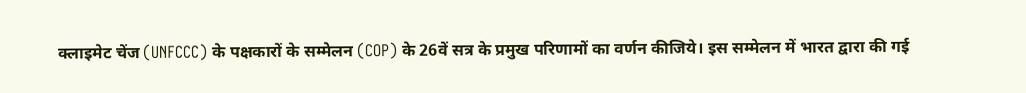क्लाइमेट चेंज (UNFCCC) के पक्षकारों के सम्मेलन (COP) के 26वें सत्र के प्रमुख परिणामों का वर्णन कीजिये। इस सम्मेलन में भारत द्वारा की गई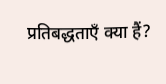प्रतिबद्धताएँ क्या हैं?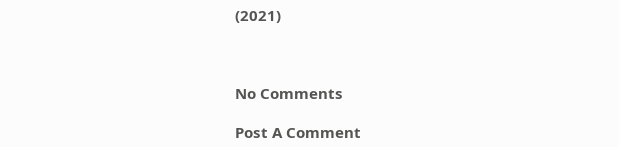(2021)



No Comments

Post A Comment